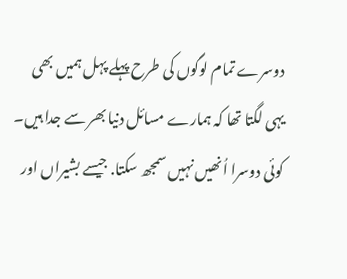دوسرے تمام لوگوں کی طرح پہلے پہل ہمیں بھی یہی لگتا تھا کہ ہمارے مسائل دنیا بھر سے جدا ہیں۔ کوئی دوسرا اُنھیں نہیں سمجھ سکتا. جیسے بشیراں اور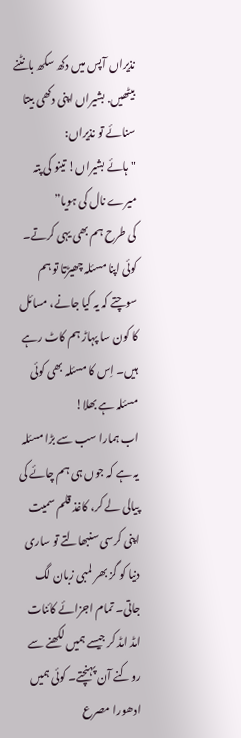نذیراں آپس میں دکھ سکھ بانٹنے بیٹھیں. بشیراں اپنی دکھی بیتا سنائے تو نذیراں:
"ہائے بشیراں! تینو کی پتہ میرے نال کی ہویا”
کی طرح ہم بھی یہی کرتے۔ کوئی اپنا مسئلہ چھیڑتا تو ہم سوچتے کہ یہ کیا جانے، مسائل کا کون سا پہاڑ ہم کاٹ رہے ہیں۔ اِس کا مسئلہ بھی کوئی مسئلہ ہے بھلا!
اب ہمارا سب سے بڑا مسئلہ یہ ہے کہ جوں ہی ہم چائے کی پیالی لے کر، کاغذ قلم سمیت اپنی کرسی سنبھالتے تو ساری دنیا کو گز بھر لمبی زبان لگ جاتی۔ تمام اجزائے کائنات امڈ امڈ کر جیسے ہمیں لکھنے سے روکنے آن پہنچتے۔ کوئی ہمیں ادھورا مصرع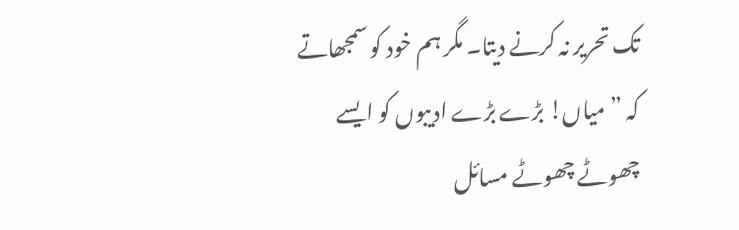تک تحریر نہ کرنے دیتا۔ مگر ہم خود کو سمجھاتے کہ ”میاں! بڑے بڑے ادیبوں کو ایسے چھوٹے چھوٹے مسائل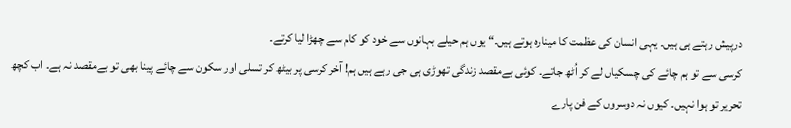درپیش رہتے ہی ہیں۔ یہی انسان کی عظمت کا مینارہ ہوتے ہیں۔“ یوں ہم حیلے بہانوں سے خود کو کام سے چھڑا لیا کرتے۔
کرسی سے تو ہم چائے کی چسکیاں لے کر اُٹھ جاتے۔ کوئی بےمقصد زندگی تھوڑی ہی جی رہے ہیں ہم! آخر کرسی پر بیٹھ کر تسلی اور سکون سے چائے پینا بھی تو بےمقصد نہ ہے۔ اب کچھ تحریر تو ہوا نہیں۔ کیوں نہ دوسروں کے فن پارے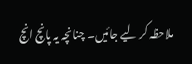ملاحظہ کر لیے جائیں۔ چنانچہ یہ پانچ انچ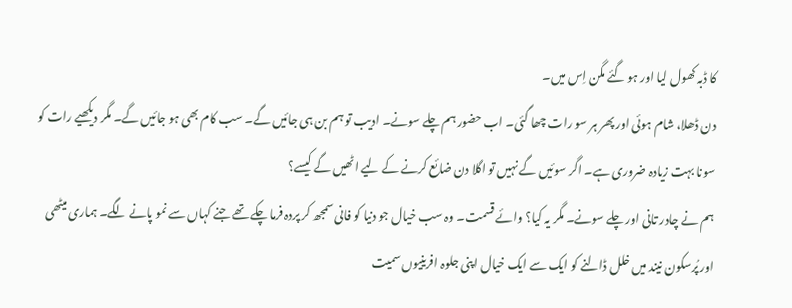کا ڈبہ کھول لیا اور ہو گئے مگن اِس میں۔
دن ڈھلا، شام ہوئی اور پھر ہر سو رات چھا گئی۔ اب حضور ہم چلے سونے۔ ادیب تو ہم بن ہی جائیں گے۔ سب کام بھی ہو جائیں گے۔ مگر دیکھیے رات کو سونا بہت زیادہ ضروری ہے۔ اگر سوئیں گے نہیں تو اگلا دن ضائع کرنے کے لیے اٹھیں گے کیسے؟
ہم نے چادر تانی اور چلے سونے۔ مگر یہ کیا؟ وائے قسمت۔ وہ سب خیال جو دنیا کو فانی سمجھ کر پردہ فرما چکے تھے جنے کہاں سے نمو پانے لگے۔ ہماری میٹھی اور پُرسکون نیند میں خلل ڈالنے کو ایک سے ایک خیال اپنی جلوہ افرینیوں سمیت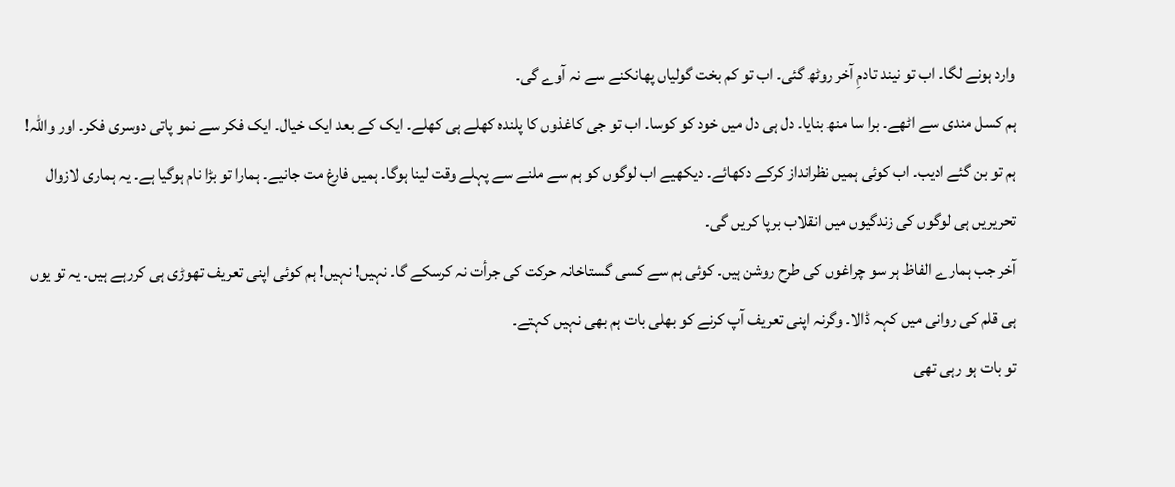وارد ہونے لگا۔ اب تو نیند تادمِ آخر روٹھ گئی۔ اب تو کم بخت گولیاں پھانکنے سے نہ آوے گی۔
ہم کسل مندی سے اٹھے۔ برا سا منھ بنایا۔ دل ہی دل میں خود کو کوسا۔ اب تو جی کاغذوں کا پلندہ کھلے ہی کھلے۔ ایک کے بعد ایک خیال۔ ایک فکر سے نمو پاتی دوسری فکر۔ اور واللہ! ہم تو بن گئے ادیب۔ اب کوئی ہمیں نظرانداز کرکے دکھائے۔ دیکھیے اب لوگوں کو ہم سے ملنے سے پہلے وقت لینا ہوگا۔ ہمیں فارغ مت جانیے۔ ہمارا تو بڑا نام ہوگیا ہے۔ یہ ہماری لازوال تحریریں ہی لوگوں کی زندگیوں میں انقلاب برپا کریں گی۔
آخر جب ہمارے الفاظ ہر سو چراغوں کی طرح روشن ہیں۔ کوئی ہم سے کسی گستاخانہ حرکت کی جرأت نہ کرسکے گا۔ نہیں! نہیں! ہم کوئی اپنی تعریف تھوڑی ہی کررہے ہیں۔ یہ تو یوں ہی قلم کی روانی میں کہہ ڈالا۔ وگرنہ اپنی تعریف آپ کرنے کو بھلی بات ہم بھی نہیں کہتے۔
تو بات ہو رہی تھی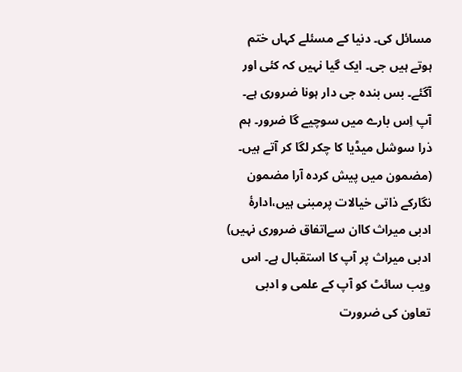مسائل کی۔ دنیا کے مسئلے کہاں ختم ہوتے ہیں جی۔ ایک گیا نہیں کہ کئی اور آگئے۔ بس بندہ جی دار ہونا ضروری ہے۔ آپ اِس بارے میں سوچیے گا ضرور۔ ہم ذرا سوشل میڈیا کا چکر لگا کر آتے ہیں۔
(مضمون میں پیش کردہ آرا مضمون نگارکے ذاتی خیالات پرمبنی ہیں،ادارۂ ادبی میراث کاان سےاتفاق ضروری نہیں)
ادبی میراث پر آپ کا استقبال ہے۔ اس ویب سائٹ کو آپ کے علمی و ادبی تعاون کی ضرورت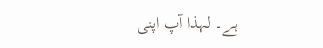ہے۔ لہذا آپ اپنی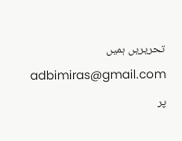تحریریں ہمیں adbimiras@gmail.com پر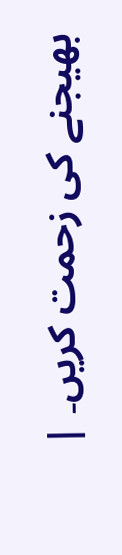بھیجنے کی زحمت کریں۔ |